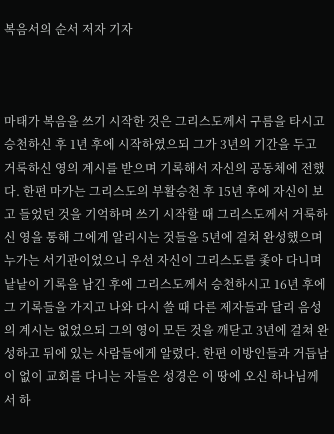복음서의 순서 저자 기자



마태가 복음을 쓰기 시작한 것은 그리스도께서 구름을 타시고 승천하신 후 1년 후에 시작하였으되 그가 3년의 기간을 두고 거룩하신 영의 계시를 받으며 기록해서 자신의 공동체에 전했다. 한편 마가는 그리스도의 부활승천 후 15년 후에 자신이 보고 들었던 것을 기억하며 쓰기 시작할 때 그리스도께서 거룩하신 영을 통해 그에게 알리시는 것들을 5년에 걸쳐 완성했으며 누가는 서기관이었으니 우선 자신이 그리스도를 좇아 다니며 낱낱이 기록을 남긴 후에 그리스도께서 승천하시고 16년 후에 그 기록들을 가지고 나와 다시 쓸 때 다른 제자들과 달리 음성의 계시는 없었으되 그의 영이 모든 것을 깨닫고 3년에 걸쳐 완성하고 뒤에 있는 사람들에게 알렸다. 한편 이방인들과 거듭남이 없이 교회를 다니는 자들은 성경은 이 땅에 오신 하나님께서 하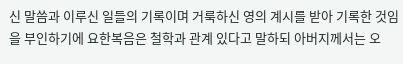신 말씀과 이루신 일들의 기록이며 거룩하신 영의 계시를 받아 기록한 것임을 부인하기에 요한복음은 철학과 관계 있다고 말하되 아버지께서는 오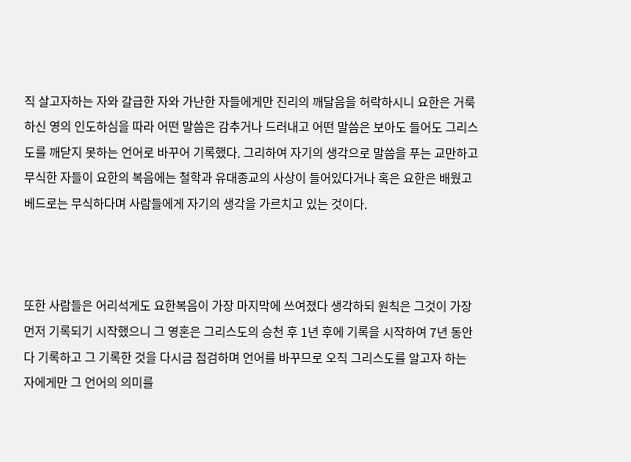직 살고자하는 자와 갈급한 자와 가난한 자들에게만 진리의 깨달음을 허락하시니 요한은 거룩하신 영의 인도하심을 따라 어떤 말씀은 감추거나 드러내고 어떤 말씀은 보아도 들어도 그리스도를 깨닫지 못하는 언어로 바꾸어 기록했다. 그리하여 자기의 생각으로 말씀을 푸는 교만하고 무식한 자들이 요한의 복음에는 철학과 유대종교의 사상이 들어있다거나 혹은 요한은 배웠고 베드로는 무식하다며 사람들에게 자기의 생각을 가르치고 있는 것이다.



또한 사람들은 어리석게도 요한복음이 가장 마지막에 쓰여졌다 생각하되 원칙은 그것이 가장 먼저 기록되기 시작했으니 그 영혼은 그리스도의 승천 후 1년 후에 기록을 시작하여 7년 동안 다 기록하고 그 기록한 것을 다시금 점검하며 언어를 바꾸므로 오직 그리스도를 알고자 하는 자에게만 그 언어의 의미를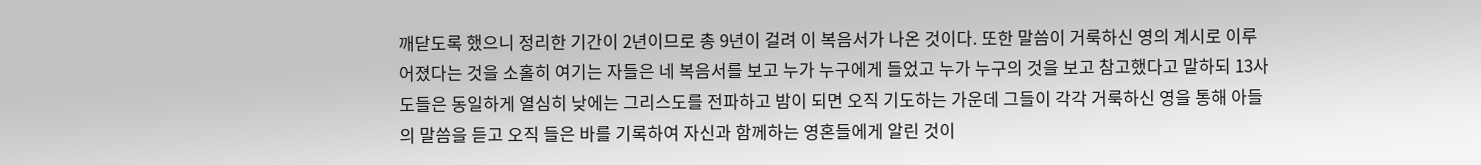깨닫도록 했으니 정리한 기간이 2년이므로 총 9년이 걸려 이 복음서가 나온 것이다. 또한 말씀이 거룩하신 영의 계시로 이루어졌다는 것을 소홀히 여기는 자들은 네 복음서를 보고 누가 누구에게 들었고 누가 누구의 것을 보고 참고했다고 말하되 13사도들은 동일하게 열심히 낮에는 그리스도를 전파하고 밤이 되면 오직 기도하는 가운데 그들이 각각 거룩하신 영을 통해 아들의 말씀을 듣고 오직 들은 바를 기록하여 자신과 함께하는 영혼들에게 알린 것이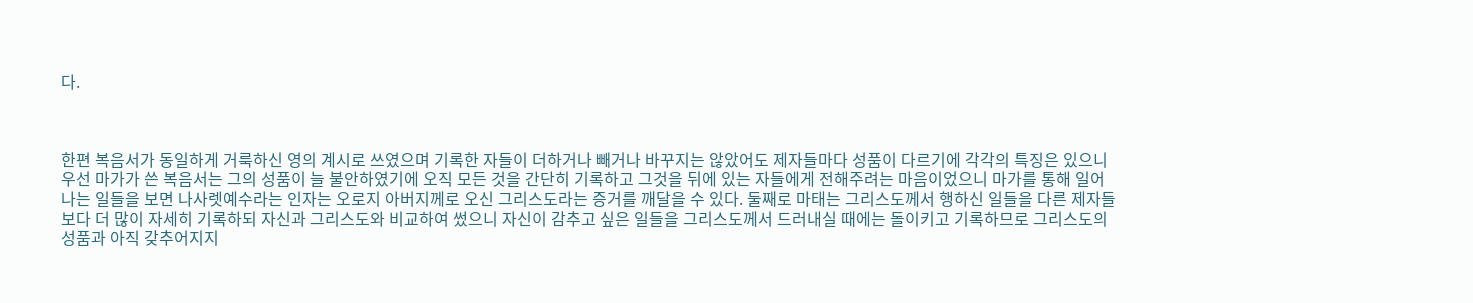다.



한편 복음서가 동일하게 거룩하신 영의 계시로 쓰였으며 기록한 자들이 더하거나 빼거나 바꾸지는 않았어도 제자들마다 성품이 다르기에 각각의 특징은 있으니 우선 마가가 쓴 복음서는 그의 성품이 늘 불안하였기에 오직 모든 것을 간단히 기록하고 그것을 뒤에 있는 자들에게 전해주려는 마음이었으니 마가를 통해 일어나는 일들을 보면 나사렛예수라는 인자는 오로지 아버지께로 오신 그리스도라는 증거를 깨달을 수 있다. 둘째로 마태는 그리스도께서 행하신 일들을 다른 제자들보다 더 많이 자세히 기록하되 자신과 그리스도와 비교하여 썼으니 자신이 감추고 싶은 일들을 그리스도께서 드러내실 때에는 돌이키고 기록하므로 그리스도의 성품과 아직 갖추어지지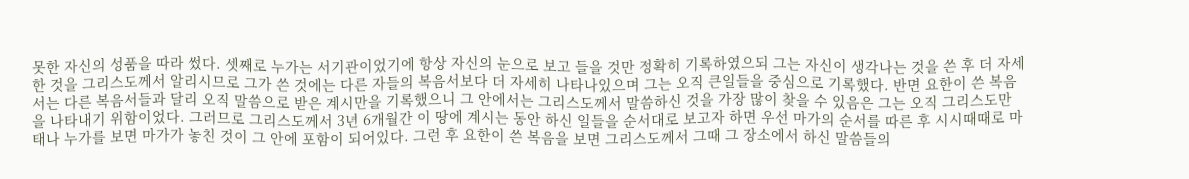못한 자신의 성품을 따라 썼다. 셋째로 누가는 서기관이었기에 항상 자신의 눈으로 보고 들을 것만 정확히 기록하였으되 그는 자신이 생각나는 것을 쓴 후 더 자세한 것을 그리스도께서 알리시므로 그가 쓴 것에는 다른 자들의 복음서보다 더 자세히 나타나있으며 그는 오직 큰일들을 중심으로 기록했다. 반면 요한이 쓴 복음서는 다른 복음서들과 달리 오직 말씀으로 받은 계시만을 기록했으니 그 안에서는 그리스도께서 말씀하신 것을 가장 많이 찾을 수 있음은 그는 오직 그리스도만을 나타내기 위함이었다. 그러므로 그리스도께서 3년 6개월간 이 땅에 계시는 동안 하신 일들을 순서대로 보고자 하면 우선 마가의 순서를 따른 후 시시때때로 마태나 누가를 보면 마가가 놓친 것이 그 안에 포함이 되어있다. 그런 후 요한이 쓴 복음을 보면 그리스도께서 그때 그 장소에서 하신 말씀들의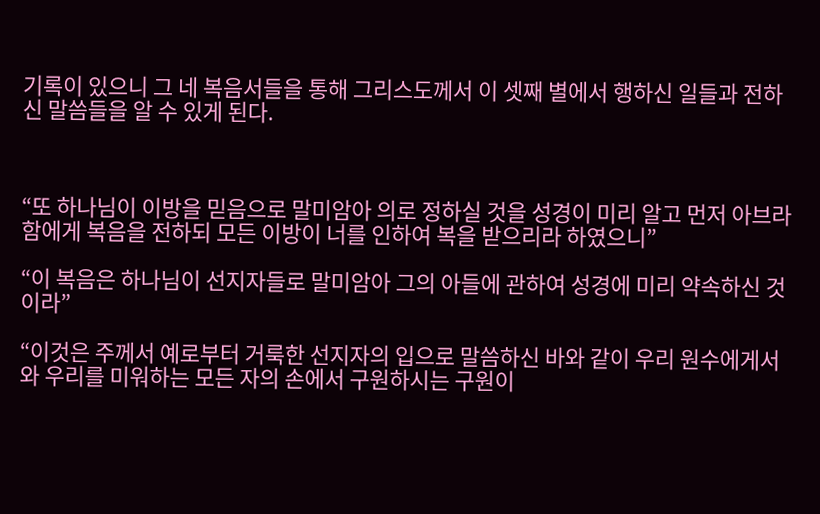기록이 있으니 그 네 복음서들을 통해 그리스도께서 이 셋째 별에서 행하신 일들과 전하신 말씀들을 알 수 있게 된다.



“또 하나님이 이방을 믿음으로 말미암아 의로 정하실 것을 성경이 미리 알고 먼저 아브라함에게 복음을 전하되 모든 이방이 너를 인하여 복을 받으리라 하였으니”

“이 복음은 하나님이 선지자들로 말미암아 그의 아들에 관하여 성경에 미리 약속하신 것이라”

“이것은 주께서 예로부터 거룩한 선지자의 입으로 말씀하신 바와 같이 우리 원수에게서와 우리를 미워하는 모든 자의 손에서 구원하시는 구원이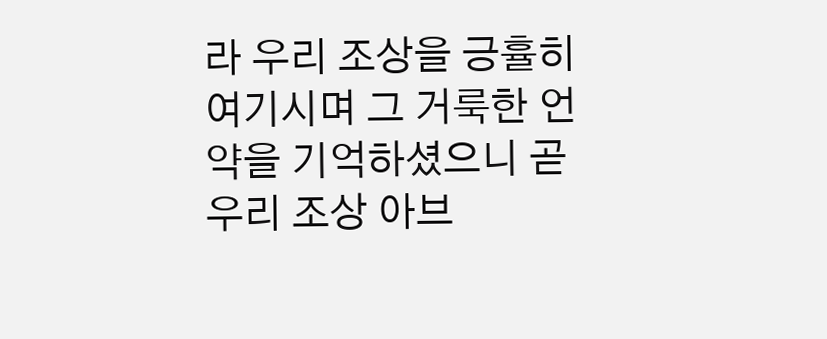라 우리 조상을 긍휼히 여기시며 그 거룩한 언약을 기억하셨으니 곧 우리 조상 아브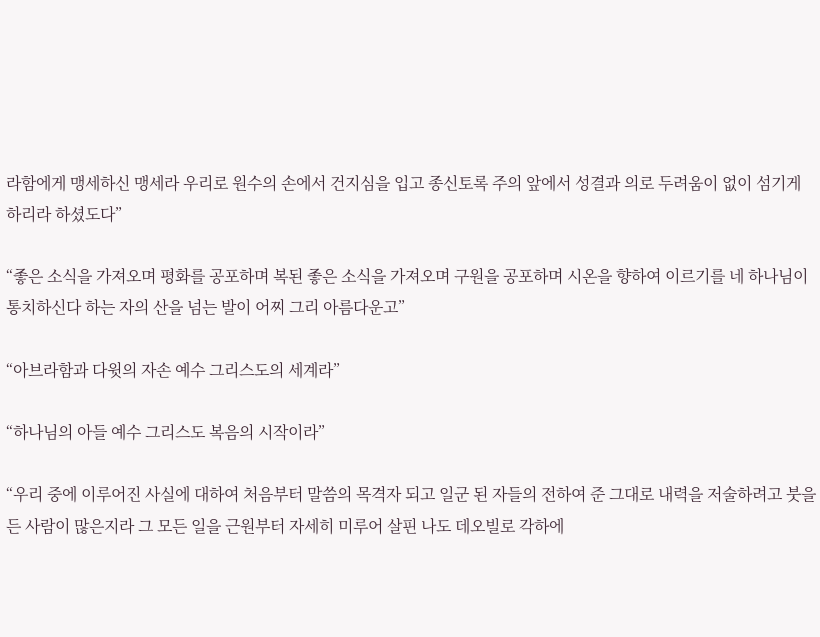라함에게 맹세하신 맹세라 우리로 원수의 손에서 건지심을 입고 종신토록 주의 앞에서 성결과 의로 두려움이 없이 섬기게 하리라 하셨도다”

“좋은 소식을 가져오며 평화를 공포하며 복된 좋은 소식을 가져오며 구원을 공포하며 시온을 향하여 이르기를 네 하나님이 통치하신다 하는 자의 산을 넘는 발이 어찌 그리 아름다운고”

“아브라함과 다윗의 자손 예수 그리스도의 세계라”

“하나님의 아들 예수 그리스도 복음의 시작이라”

“우리 중에 이루어진 사실에 대하여 처음부터 말씀의 목격자 되고 일군 된 자들의 전하여 준 그대로 내력을 저술하려고 붓을 든 사람이 많은지라 그 모든 일을 근원부터 자세히 미루어 살핀 나도 데오빌로 각하에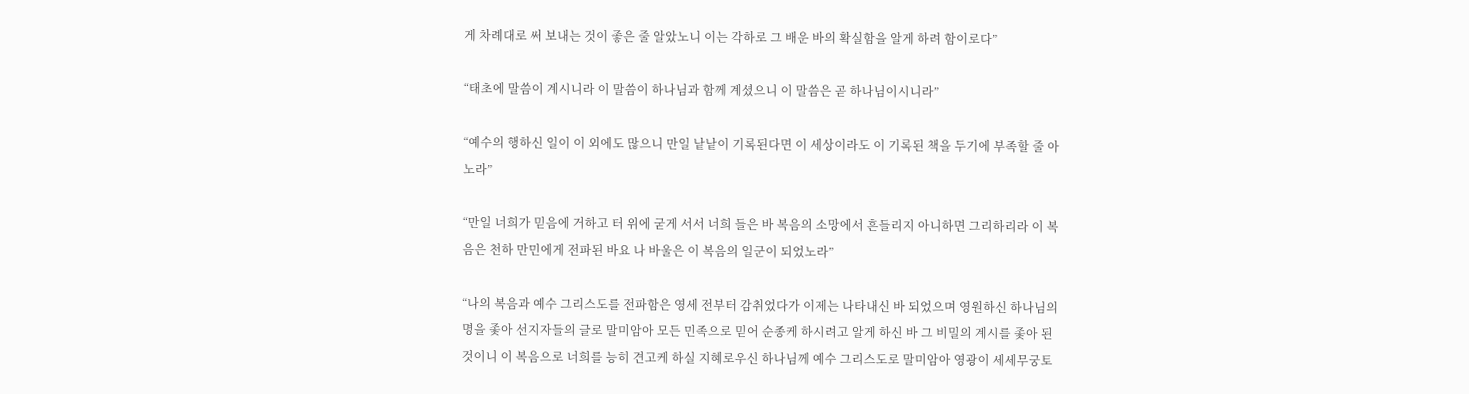게 차례대로 써 보내는 것이 좋은 줄 알았노니 이는 각하로 그 배운 바의 확실함을 알게 하려 함이로다”

“태초에 말씀이 계시니라 이 말씀이 하나님과 함께 계셨으니 이 말씀은 곧 하나님이시니라”

“예수의 행하신 일이 이 외에도 많으니 만일 낱낱이 기록된다면 이 세상이라도 이 기록된 책을 두기에 부족할 줄 아노라”

“만일 너희가 믿음에 거하고 터 위에 굳게 서서 너희 들은 바 복음의 소망에서 흔들리지 아니하면 그리하리라 이 복음은 천하 만민에게 전파된 바요 나 바울은 이 복음의 일군이 되었노라”

“나의 복음과 예수 그리스도를 전파함은 영세 전부터 감취었다가 이제는 나타내신 바 되었으며 영원하신 하나님의 명을 좇아 선지자들의 글로 말미암아 모든 민족으로 믿어 순종케 하시려고 알게 하신 바 그 비밀의 계시를 좇아 된 것이니 이 복음으로 너희를 능히 견고케 하실 지혜로우신 하나님께 예수 그리스도로 말미암아 영광이 세세무궁토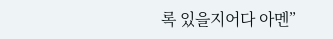록 있을지어다 아멘”